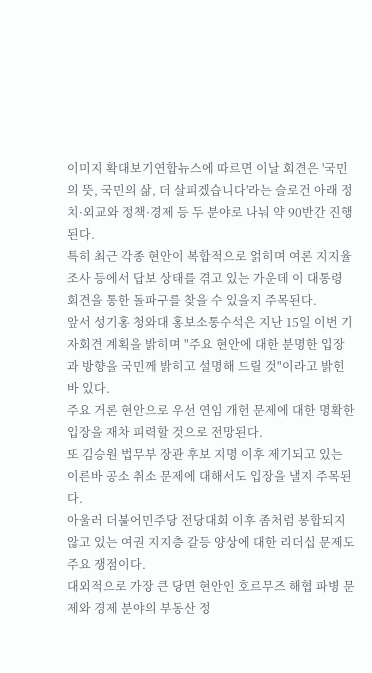이미지 확대보기연합뉴스에 따르면 이날 회견은 '국민의 뜻, 국민의 삶, 더 살피겠습니다'라는 슬로건 아래 정치·외교와 정책·경제 등 두 분야로 나눠 약 90반간 진행된다.
특히 최근 각종 현안이 복합적으로 얽히며 여론 지지율 조사 등에서 답보 상태를 겪고 있는 가운데 이 대통령 회견을 통한 돌파구를 찾을 수 있을지 주목된다.
앞서 성기홍 청와대 홍보소통수석은 지난 15일 이번 기자회견 계획을 밝히며 "주요 현안에 대한 분명한 입장과 방향을 국민께 밝히고 설명해 드릴 것"이라고 밝힌 바 있다.
주요 거론 현안으로 우선 연임 개헌 문제에 대한 명확한 입장을 재차 피력할 것으로 전망된다.
또 김승원 법무부 장관 후보 지명 이후 제기되고 있는 이른바 공소 취소 문제에 대해서도 입장을 낼지 주목된다.
아울러 더불어민주당 전당대회 이후 좀처럼 봉합되지 않고 있는 여권 지지층 갈등 양상에 대한 리더십 문제도 주요 쟁점이다.
대외적으로 가장 큰 당면 현안인 호르무즈 해협 파병 문제와 경제 분야의 부동산 정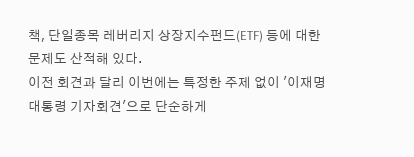책, 단일종목 레버리지 상장지수펀드(ETF) 등에 대한 문제도 산적해 있다.
이전 회견과 달리 이번에는 특정한 주제 없이 '이재명 대통령 기자회견'으로 단순하게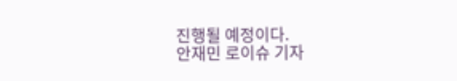진행될 예정이다.
안재민 로이슈 기자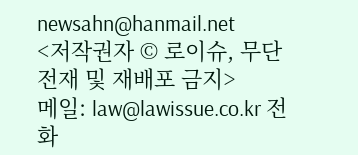newsahn@hanmail.net
<저작권자 © 로이슈, 무단 전재 및 재배포 금지>
메일: law@lawissue.co.kr 전화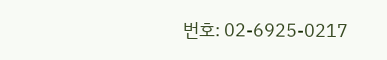번호: 02-6925-0217